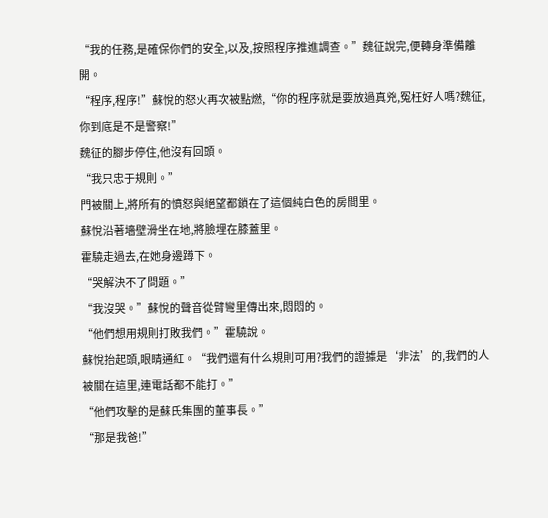“我的任務,是確保你們的安全,以及,按照程序推進調查。”魏征說完,便轉身準備離開。
“程序,程序!”蘇悅的怒火再次被點燃,“你的程序就是要放過真兇,冤枉好人嗎?魏征,你到底是不是警察!”
魏征的腳步停住,他沒有回頭。
“我只忠于規則。”
門被關上,將所有的憤怒與絕望都鎖在了這個純白色的房間里。
蘇悅沿著墻壁滑坐在地,將臉埋在膝蓋里。
霍驍走過去,在她身邊蹲下。
“哭解決不了問題。”
“我沒哭。”蘇悅的聲音從臂彎里傳出來,悶悶的。
“他們想用規則打敗我們。”霍驍說。
蘇悅抬起頭,眼睛通紅。“我們還有什么規則可用?我們的證據是‘非法’的,我們的人被關在這里,連電話都不能打。”
“他們攻擊的是蘇氏集團的董事長。”
“那是我爸!”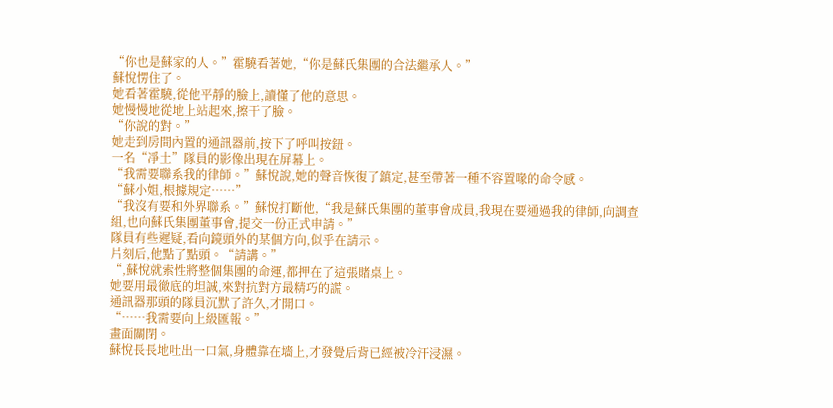“你也是蘇家的人。”霍驍看著她,“你是蘇氏集團的合法繼承人。”
蘇悅愣住了。
她看著霍驍,從他平靜的臉上,讀懂了他的意思。
她慢慢地從地上站起來,擦干了臉。
“你說的對。”
她走到房間內置的通訊器前,按下了呼叫按鈕。
一名“凈土”隊員的影像出現在屏幕上。
“我需要聯系我的律師。”蘇悅說,她的聲音恢復了鎮定,甚至帶著一種不容置喙的命令感。
“蘇小姐,根據規定……”
“我沒有要和外界聯系。”蘇悅打斷他,“我是蘇氏集團的董事會成員,我現在要通過我的律師,向調查組,也向蘇氏集團董事會,提交一份正式申請。”
隊員有些遲疑,看向鏡頭外的某個方向,似乎在請示。
片刻后,他點了點頭。“請講。”
“,蘇悅就索性將整個集團的命運,都押在了這張賭桌上。
她要用最徹底的坦誠,來對抗對方最精巧的謊。
通訊器那頭的隊員沉默了許久,才開口。
“……我需要向上級匯報。”
畫面關閉。
蘇悅長長地吐出一口氣,身體靠在墻上,才發覺后背已經被冷汗浸濕。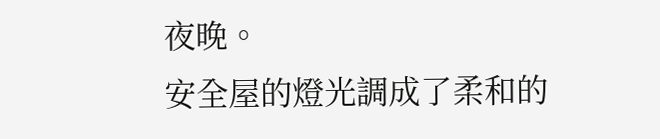夜晚。
安全屋的燈光調成了柔和的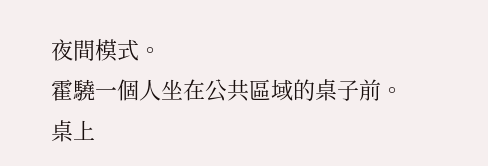夜間模式。
霍驍一個人坐在公共區域的桌子前。
桌上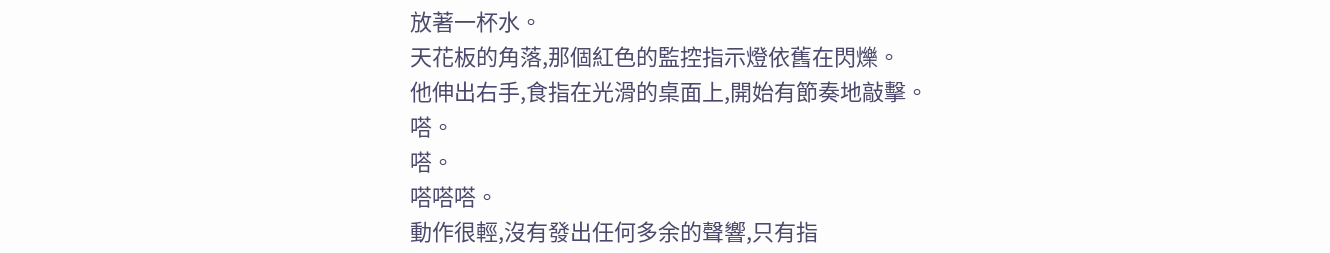放著一杯水。
天花板的角落,那個紅色的監控指示燈依舊在閃爍。
他伸出右手,食指在光滑的桌面上,開始有節奏地敲擊。
嗒。
嗒。
嗒嗒嗒。
動作很輕,沒有發出任何多余的聲響,只有指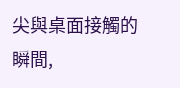尖與桌面接觸的瞬間,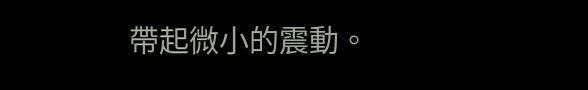帶起微小的震動。